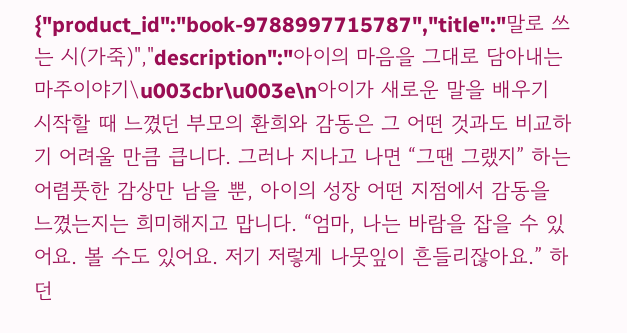{"product_id":"book-9788997715787","title":"말로 쓰는 시(가죽)","description":"아이의 마음을 그대로 담아내는 마주이야기\u003cbr\u003e\n아이가 새로운 말을 배우기 시작할 때 느꼈던 부모의 환희와 감동은 그 어떤 것과도 비교하기 어려울 만큼 큽니다. 그러나 지나고 나면 “그땐 그랬지” 하는 어렴풋한 감상만 남을 뿐, 아이의 성장 어떤 지점에서 감동을 느꼈는지는 희미해지고 맙니다. “엄마, 나는 바람을 잡을 수 있어요. 볼 수도 있어요. 저기 저렇게 나뭇잎이 흔들리잖아요.” 하던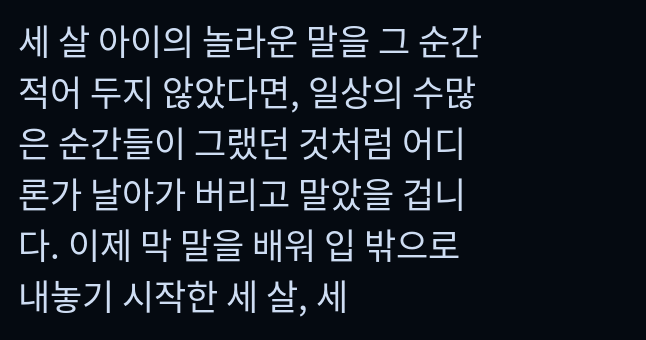세 살 아이의 놀라운 말을 그 순간 적어 두지 않았다면, 일상의 수많은 순간들이 그랬던 것처럼 어디론가 날아가 버리고 말았을 겁니다. 이제 막 말을 배워 입 밖으로 내놓기 시작한 세 살, 세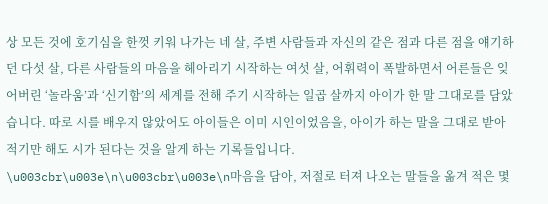상 모든 것에 호기심을 한껏 키워 나가는 네 살, 주변 사람들과 자신의 같은 점과 다른 점을 얘기하던 다섯 살, 다른 사람들의 마음을 헤아리기 시작하는 여섯 살, 어휘력이 폭발하면서 어른들은 잊어버린 ‘놀라움’과 ‘신기함’의 세계를 전해 주기 시작하는 일곱 살까지 아이가 한 말 그대로를 담았습니다. 따로 시를 배우지 않았어도 아이들은 이미 시인이었음을, 아이가 하는 말을 그대로 받아 적기만 해도 시가 된다는 것을 알게 하는 기록들입니다. \u003cbr\u003e\n\u003cbr\u003e\n마음을 담아, 저절로 터져 나오는 말들을 옮겨 적은 몇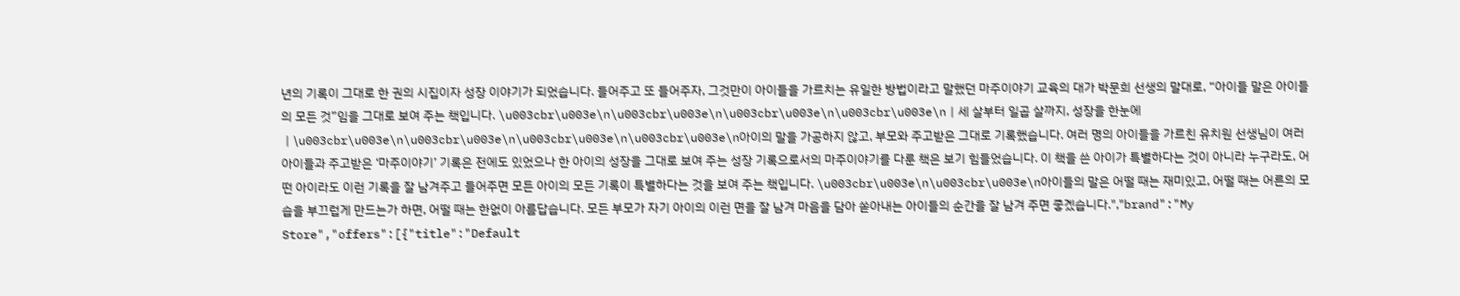년의 기록이 그대로 한 권의 시집이자 성장 이야기가 되었습니다. 들어주고 또 들어주자, 그것만이 아이들을 가르치는 유일한 방법이라고 말했던 마주이야기 교육의 대가 박문희 선생의 말대로, “아이들 말은 아이들의 모든 것”임을 그대로 보여 주는 책입니다. \u003cbr\u003e\n\u003cbr\u003e\n\u003cbr\u003e\n\u003cbr\u003e\n｜세 살부터 일곱 살까지, 성장을 한눈에｜\u003cbr\u003e\n\u003cbr\u003e\n\u003cbr\u003e\n\u003cbr\u003e\n아이의 말을 가공하지 않고, 부모와 주고받은 그대로 기록했습니다. 여러 명의 아이들을 가르친 유치원 선생님이 여러 아이들과 주고받은 ‘마주이야기’ 기록은 전에도 있었으나 한 아이의 성장을 그대로 보여 주는 성장 기록으로서의 마주이야기를 다룬 책은 보기 힘들었습니다. 이 책을 쓴 아이가 특별하다는 것이 아니라 누구라도, 어떤 아이라도 이런 기록을 잘 남겨주고 들어주면 모든 아이의 모든 기록이 특별하다는 것을 보여 주는 책입니다. \u003cbr\u003e\n\u003cbr\u003e\n아이들의 말은 어떨 때는 재미있고, 어떨 때는 어른의 모습을 부끄럽게 만드는가 하면, 어떨 때는 한없이 아름답습니다. 모든 부모가 자기 아이의 이런 면을 잘 남겨 마음을 담아 쏟아내는 아이들의 순간을 잘 남겨 주면 좋겠습니다.","brand":"My Store","offers":[{"title":"Default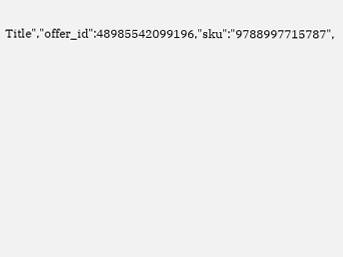Title","offer_id":48985542099196,"sku":"9788997715787",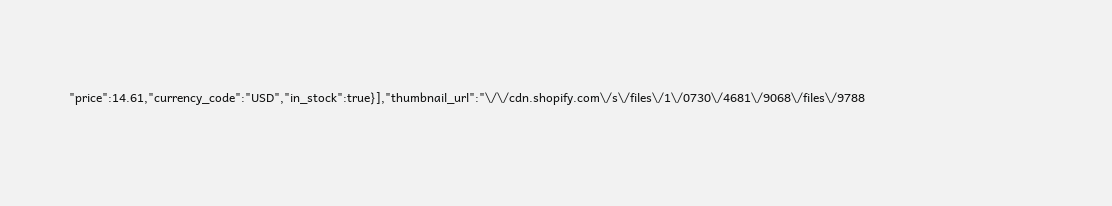"price":14.61,"currency_code":"USD","in_stock":true}],"thumbnail_url":"\/\/cdn.shopify.com\/s\/files\/1\/0730\/4681\/9068\/files\/9788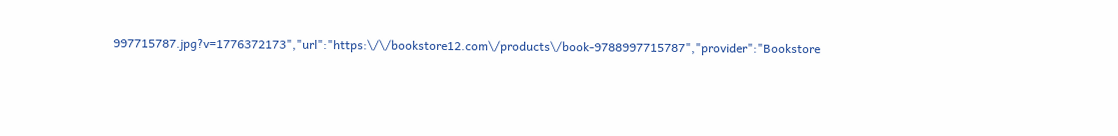997715787.jpg?v=1776372173","url":"https:\/\/bookstore12.com\/products\/book-9788997715787","provider":"Bookstore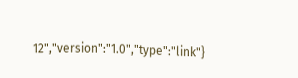12","version":"1.0","type":"link"}